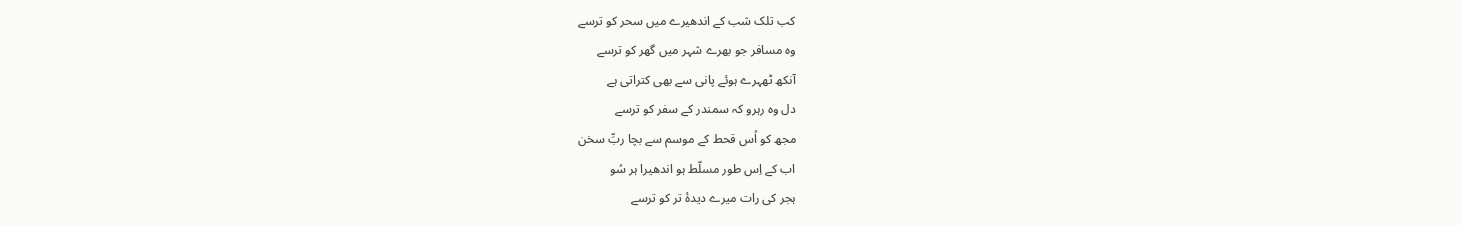کب تلک شب کے اندھیرے میں سحر کو ترسے
وہ مسافر جو بھرے شہر میں گھر کو ترسے
آنکھ ٹھہرے ہوئے پانی سے بھی کتراتی ہے
دل وہ رہرو کہ سمندر کے سفر کو ترسے
مجھ کو اُس قحط کے موسم سے بچا ربِّ سخن
اب کے اِس طور مسلّط ہو اندھیرا ہر سُو
ہجر کی رات میرے دیدۂ تر کو ترسے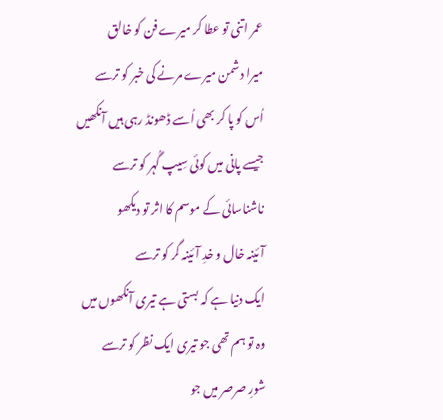عمر اتنی تو عطا کر میرے فن کو خالق
میرا دشمن میرے مرنے کی خبر کو ترسے
اُس کو پا کر بھی اُسے ڈھونڈ رہی ہیں آنکھیں
جیسے پانی میں کوئی سِیپ گُہر کو ترسے
ناشناسائی کے موسم کا اثر تو دیکھو
آئینہ خال و خدِ آئینہ گر کو ترسے
ایک دنیا ہے کہ بستی ہے تیری آنکھوں میں
وہ تو ہم تھی جو تیری ایک نظر کو ترسے
شورِ صرصر میں جو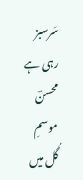سَرسبز رہی ہے محسنؔ
موسمِ گُل میں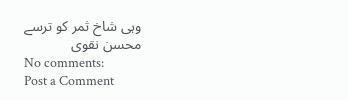وہی شاخ ثمر کو ترسے
محسن نقوی
No comments:
Post a Comment